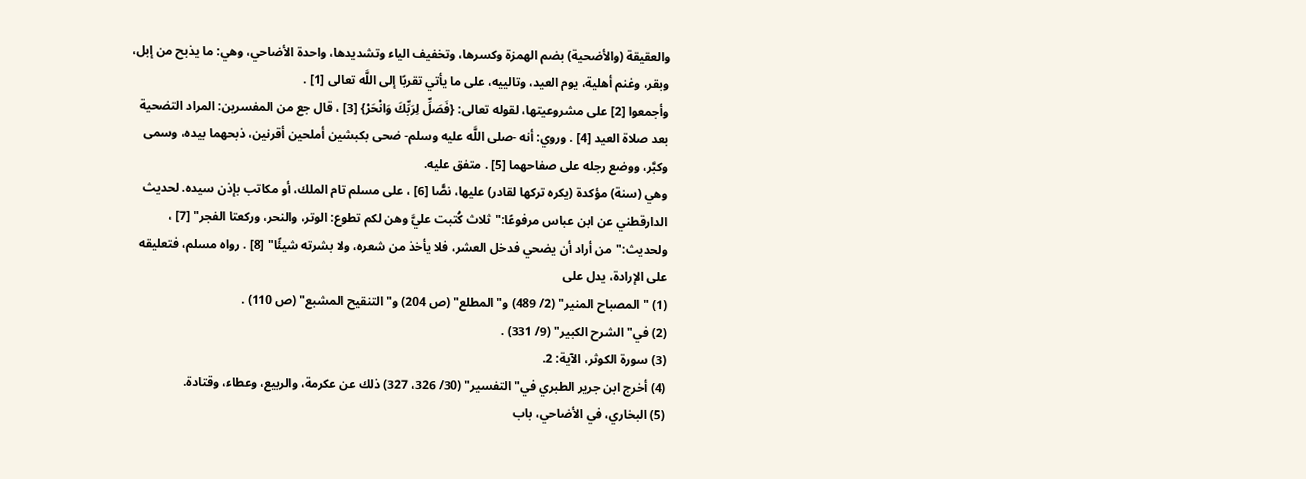والعقيقة (والأضحية) بضم الهمزة وكسرها، وتخفيف الياء وتشديدها، واحدة الأضاحي، وهي: ما يذبح من إبل، وبقر، وغنم أهلية، يوم العيد، وتالييه، على ما يأتي تقربًا إلى اللَّه تعالى [1] .
وأجمعوا [2] على مشروعيتها، لقوله تعالى: {فَصَلِّ لِرَبِّكَ وَانْحَرْ} [3] ، قال جع من المفسرين: المراد التضحية بعد صلاة العيد [4] . وروي: أنه -صلى اللَّه عليه وسلم- ضحى بكبشين أملحين أقرنين، ذبحهما بيده، وسمى وكبَّر، ووضع رجله على صفاحهما [5] . متفق عليه.
وهي (سنة) مؤكدة (يكره تركها لقادر) عليها، نصًّا [6] ، على مسلم تام الملك، أو مكاتب بإذن سيده. لحديث الدارقطني عن ابن عباس مرفوعًا:"ثلاث كُتبت عليَّ وهن لكم تطوع: الوتر، والنحر، وركعتا الفجر" [7] ، ولحديث:"من أراد أن يضحي فدخل العشر، فلا يأخذ من شعره، ولا بشرته شيئًا" [8] . رواه مسلم، فتعليقه على الإرادة، يدل على
(1) "المصباح المنير" (2/ 489) و"المطلع" (ص 204) و"التنقيح المشبع" (ص 110) .
(2) في"الشرح الكبير" (9/ 331) .
(3) سورة الكوثر، الآية: 2.
(4) أخرج ابن جرير الطبري في"التفسير" (30/ 326، 327) ذلك عن عكرمة، والربيع، وعطاء، وقتادة.
(5) البخاري، في الأضاحي، باب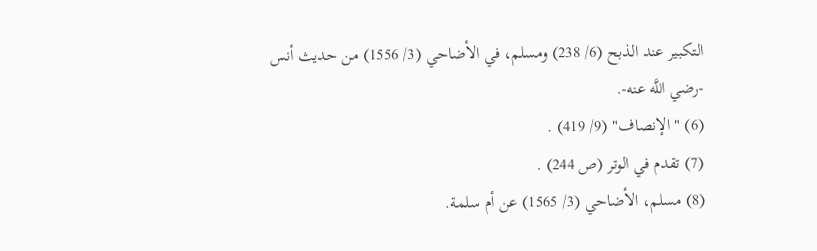التكبير عند الذبح (6/ 238) ومسلم، في الأضاحي (3/ 1556) من حديث أنس -رضي اللَّه عنه-.
(6) "الإنصاف" (9/ 419) .
(7) تقدم في الوتر (ص 244) .
(8) مسلم، الأضاحي (3/ 1565) عن أم سلمة.